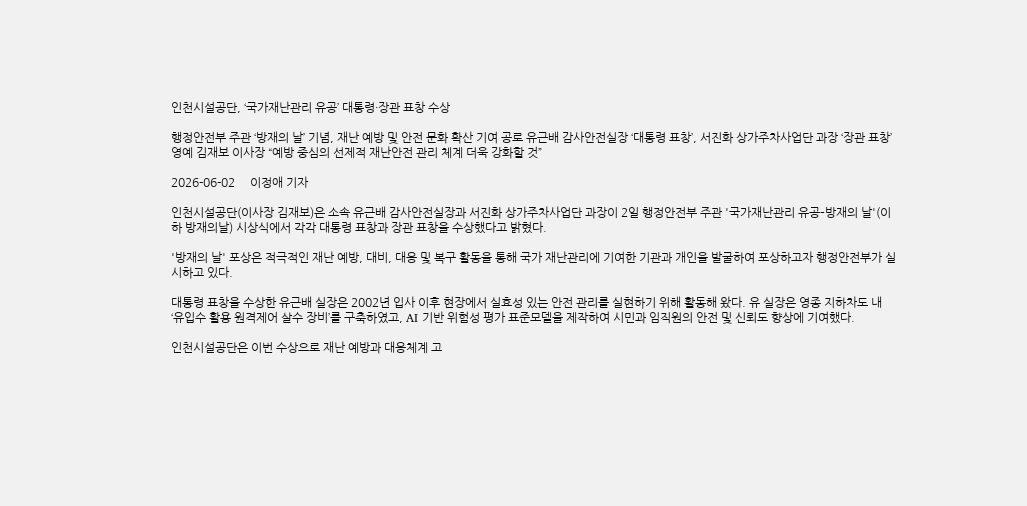인천시설공단, ‘국가재난관리 유공’ 대통령·장관 표창 수상

행정안전부 주관 ‘방재의 날’ 기념, 재난 예방 및 안전 문화 확산 기여 공로 유근배 감사안전실장 ‘대통령 표창’, 서진화 상가주차사업단 과장 ‘장관 표창’ 영예 김재보 이사장 “예방 중심의 선제적 재난안전 관리 체계 더욱 강화할 것”

2026-06-02     이정애 기자

인천시설공단(이사장 김재보)은 소속 유근배 감사안전실장과 서진화 상가주차사업단 과장이 2일 행정안전부 주관 '국가재난관리 유공–방재의 날'(이하 방재의날) 시상식에서 각각 대통령 표창과 장관 표창을 수상했다고 밝혔다.

'방재의 날' 포상은 적극적인 재난 예방, 대비, 대응 및 복구 활동을 통해 국가 재난관리에 기여한 기관과 개인을 발굴하여 포상하고자 행정안전부가 실시하고 있다.

대통령 표창을 수상한 유근배 실장은 2002년 입사 이후 현장에서 실효성 있는 안전 관리를 실현하기 위해 활동해 왔다. 유 실장은 영종 지하차도 내 ‘유입수 활용 원격제어 살수 장비’를 구축하였고, AI 기반 위험성 평가 표준모델을 제작하여 시민과 임직원의 안전 및 신뢰도 향상에 기여했다.

인천시설공단은 이번 수상으로 재난 예방과 대응체계 고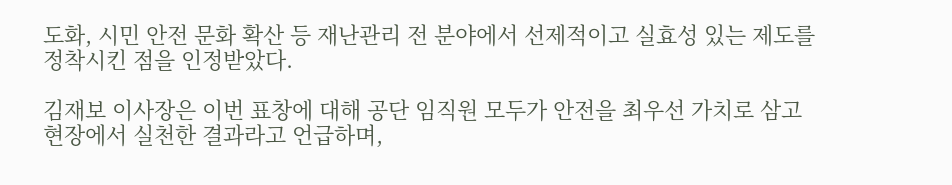도화, 시민 안전 문화 확산 등 재난관리 전 분야에서 선제적이고 실효성 있는 제도를 정착시킨 점을 인정받았다.

김재보 이사장은 이번 표창에 대해 공단 임직원 모두가 안전을 최우선 가치로 삼고 현장에서 실천한 결과라고 언급하며,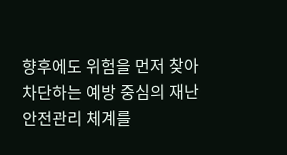향후에도 위험을 먼저 찾아 차단하는 예방 중심의 재난안전관리 체계를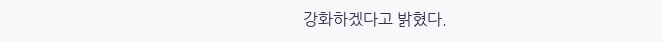강화하겠다고 밝혔다.